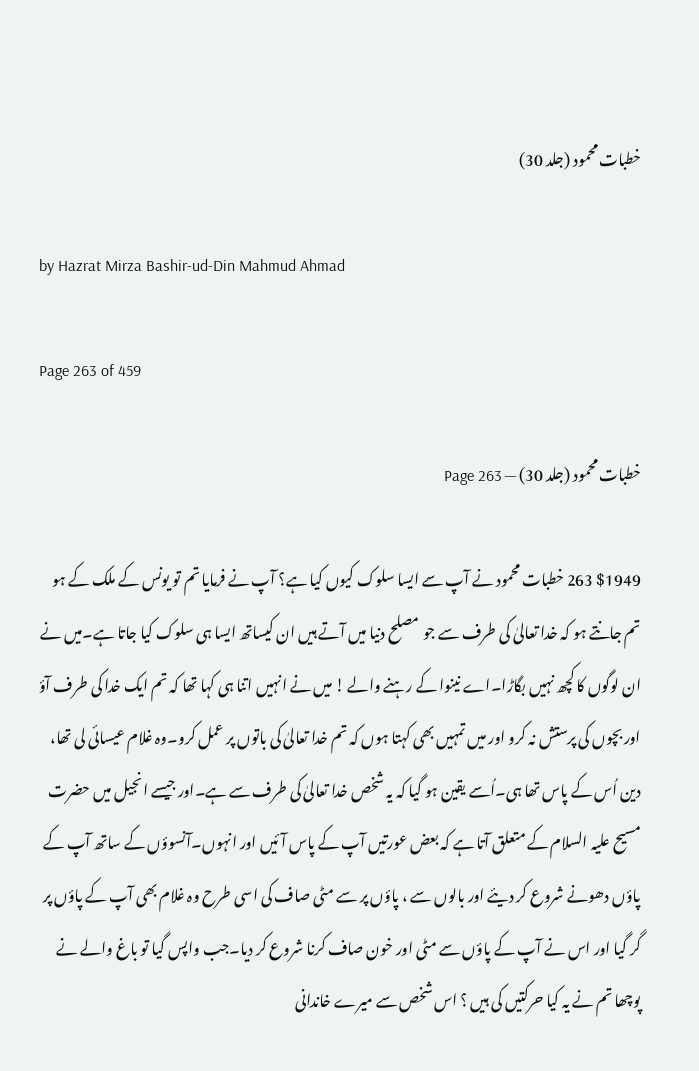خطبات محمود (جلد 30)

by Hazrat Mirza Bashir-ud-Din Mahmud Ahmad

Page 263 of 459

خطبات محمود (جلد 30) — Page 263

$1949 263 خطبات محمود نے آپ سے ایسا سلوک کیوں کیا ہے؟ آپ نے فرمایا تم تو یونس کے ملک کے ہو تم جانتے ہو کہ خدا تعالیٰ کی طرف سے جو مصلح دنیا میں آتے ہیں ان کیساتھ ایسا ہی سلوک کیا جاتا ہے۔میں نے ان لوگوں کا کچھ نہیں بگاڑا۔اے نینوا کے رہنے والے ! میں نے انہیں اتنا ہی کہا تھا کہ تم ایک خدا کی طرف آؤ اور بچوں کی پرستش نہ کرو اور میں تمہیں بھی کہتا ہوں کہ تم خدا تعالیٰ کی باتوں پر عمل کرو۔وہ غلام عیسائی لی تھا، دین اُس کے پاس تھا ہی۔اُسے یقین ہو گیا کہ یہ شخص خدا تعالیٰ کی طرف سے ہے۔اور جیسے انجیل میں حضرت مسیح علیہ السلام کے متعلق آتا ہے کہ بعض عورتیں آپ کے پاس آئیں اور انہوں۔آنسوؤں کے ساتھ آپ کے پاؤں دھونے شروع کر دیئے اور بالوں سے ، پاؤں پر سے مٹی صاف کی اسی طرح وہ غلام بھی آپ کے پاؤں پر گر گیا اور اس نے آپ کے پاؤں سے مٹی اور خون صاف کرنا شروع کر دیا۔جب واپس گیا تو باغ والے نے پوچھا تم نے یہ کیا حرکتیں کی ہیں ؟ اس شخص سے میرے خاندانی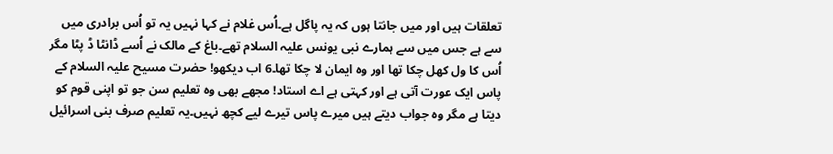تعلقات ہیں اور میں جانتا ہوں کہ یہ پاگل ہے۔اُس غلام نے کہا نہیں یہ تو اُس برادری میں سے ہے جس میں سے ہمارے نبی یونس علیہ السلام تھے۔باغ کے مالک نے اُسے ڈانٹا ڈ پٹا مگر اُس کا ول کھل چکا تھا اور وہ ایمان لا چکا تھا۔6 اب دیکھو! حضرت مسیح علیہ السلام کے پاس ایک عورت آتی ہے اور کہتی ہے اے استاد! مجھے بھی وہ تعلیم سن جو تو اپنی قوم کو دیتا ہے مگر وہ جواب دیتے ہیں میرے پاس تیرے لیے کچھ نہیں۔یہ تعلیم صرف بنی اسرائیل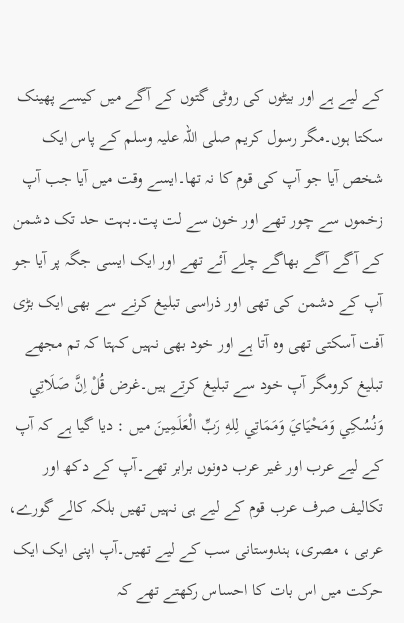کے لیے ہے اور بیٹوں کی روٹی گتوں کے آگے میں کیسے پھینک سکتا ہوں۔مگر رسول کریم صلی اللہ علیہ وسلم کے پاس ایک شخص آیا جو آپ کی قوم کا نہ تھا۔ایسے وقت میں آیا جب آپ زخموں سے چور تھے اور خون سے لت پت۔بہت حد تک دشمن کے آگے آگے بھاگے چلے آئے تھے اور ایک ایسی جگہ پر آیا جو آپ کے دشمن کی تھی اور ذراسی تبلیغ کرنے سے بھی ایک بڑی آفت آسکتی تھی وہ آتا ہے اور خود بھی نہیں کہتا کہ تم مجھے تبلیغ کرومگر آپ خود سے تبلیغ کرتے ہیں۔غرض قُلْ اِنَّ صَلَاتِي وَنُسُكِي وَمَحْيَايَ وَمَمَاتِي لِلهِ رَبِّ الْعَلَمِينَ ميں : دیا گیا ہے کہ آپ کے لیے عرب اور غیر عرب دونوں برابر تھے۔آپ کے دکھ اور تکالیف صرف عرب قوم کے لیے ہی نہیں تھیں بلکہ کالے گورے، عربی ، مصری، ہندوستانی سب کے لیے تھیں۔آپ اپنی ایک ایک حرکت میں اس بات کا احساس رکھتے تھے کہ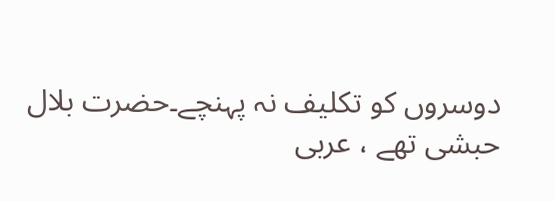دوسروں کو تکلیف نہ پہنچے۔حضرت بلال حبشی تھے ، عربی